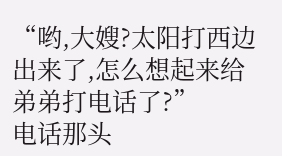“哟,大嫂?太阳打西边出来了,怎么想起来给弟弟打电话了?”
电话那头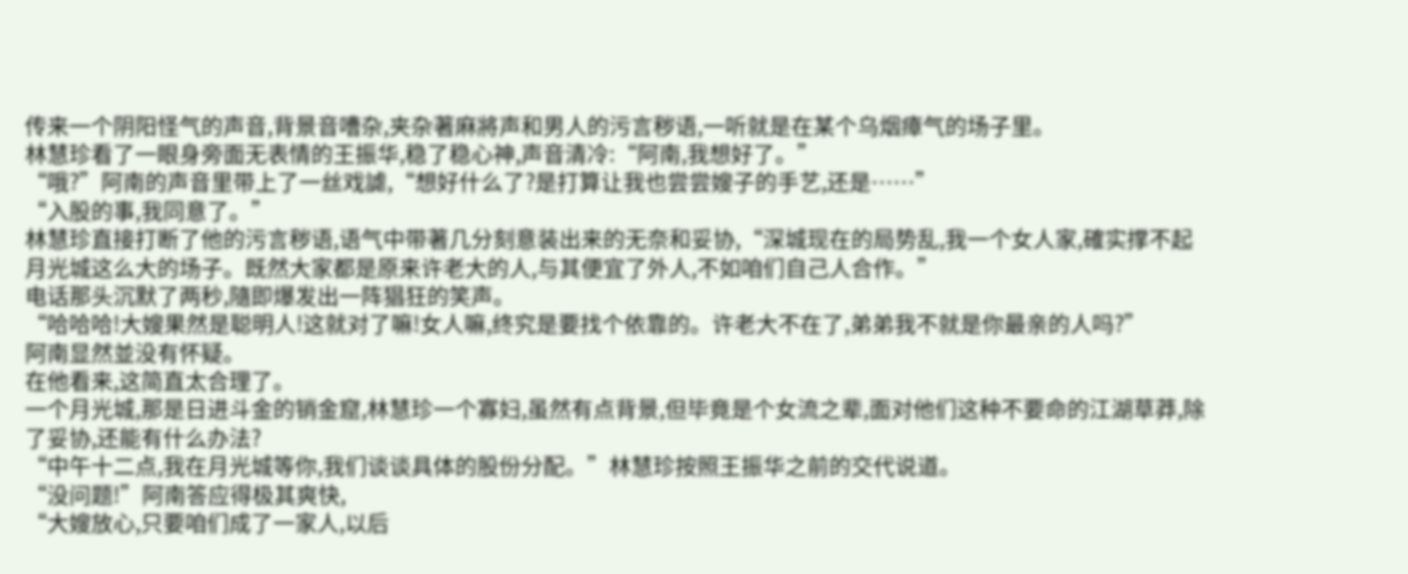传来一个阴阳怪气的声音,背景音嘈杂,夹杂著麻將声和男人的污言秽语,一听就是在某个乌烟瘴气的场子里。
林慧珍看了一眼身旁面无表情的王振华,稳了稳心神,声音清冷:“阿南,我想好了。”
“哦?”阿南的声音里带上了一丝戏謔,“想好什么了?是打算让我也尝尝嫂子的手艺,还是……”
“入股的事,我同意了。”
林慧珍直接打断了他的污言秽语,语气中带著几分刻意装出来的无奈和妥协,“深城现在的局势乱,我一个女人家,確实撑不起月光城这么大的场子。既然大家都是原来许老大的人,与其便宜了外人,不如咱们自己人合作。”
电话那头沉默了两秒,隨即爆发出一阵猖狂的笑声。
“哈哈哈!大嫂果然是聪明人!这就对了嘛!女人嘛,终究是要找个依靠的。许老大不在了,弟弟我不就是你最亲的人吗?”
阿南显然並没有怀疑。
在他看来,这简直太合理了。
一个月光城,那是日进斗金的销金窟,林慧珍一个寡妇,虽然有点背景,但毕竟是个女流之辈,面对他们这种不要命的江湖草莽,除了妥协,还能有什么办法?
“中午十二点,我在月光城等你,我们谈谈具体的股份分配。”林慧珍按照王振华之前的交代说道。
“没问题!”阿南答应得极其爽快,
“大嫂放心,只要咱们成了一家人,以后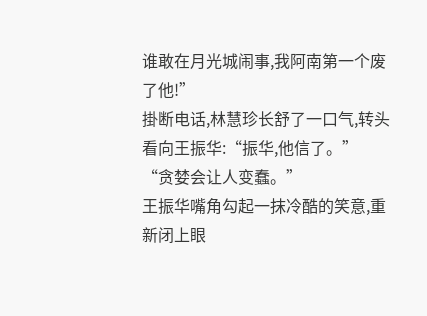谁敢在月光城闹事,我阿南第一个废了他!”
掛断电话,林慧珍长舒了一口气,转头看向王振华:“振华,他信了。”
“贪婪会让人变蠢。”
王振华嘴角勾起一抹冷酷的笑意,重新闭上眼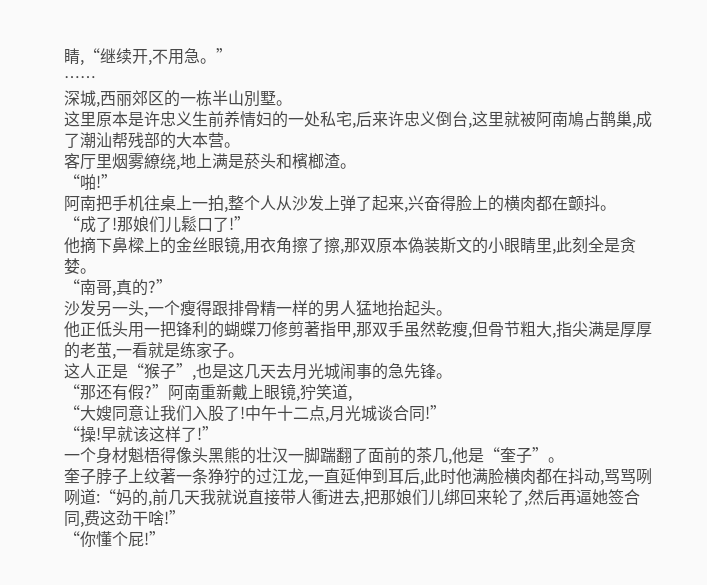睛,“继续开,不用急。”
……
深城,西丽郊区的一栋半山別墅。
这里原本是许忠义生前养情妇的一处私宅,后来许忠义倒台,这里就被阿南鳩占鹊巢,成了潮汕帮残部的大本营。
客厅里烟雾繚绕,地上满是菸头和檳榔渣。
“啪!”
阿南把手机往桌上一拍,整个人从沙发上弹了起来,兴奋得脸上的横肉都在颤抖。
“成了!那娘们儿鬆口了!”
他摘下鼻樑上的金丝眼镜,用衣角擦了擦,那双原本偽装斯文的小眼睛里,此刻全是贪婪。
“南哥,真的?”
沙发另一头,一个瘦得跟排骨精一样的男人猛地抬起头。
他正低头用一把锋利的蝴蝶刀修剪著指甲,那双手虽然乾瘦,但骨节粗大,指尖满是厚厚的老茧,一看就是练家子。
这人正是“猴子”,也是这几天去月光城闹事的急先锋。
“那还有假?”阿南重新戴上眼镜,狞笑道,
“大嫂同意让我们入股了!中午十二点,月光城谈合同!”
“操!早就该这样了!”
一个身材魁梧得像头黑熊的壮汉一脚踹翻了面前的茶几,他是“奎子”。
奎子脖子上纹著一条狰狞的过江龙,一直延伸到耳后,此时他满脸横肉都在抖动,骂骂咧咧道:“妈的,前几天我就说直接带人衝进去,把那娘们儿绑回来轮了,然后再逼她签合同,费这劲干啥!”
“你懂个屁!”